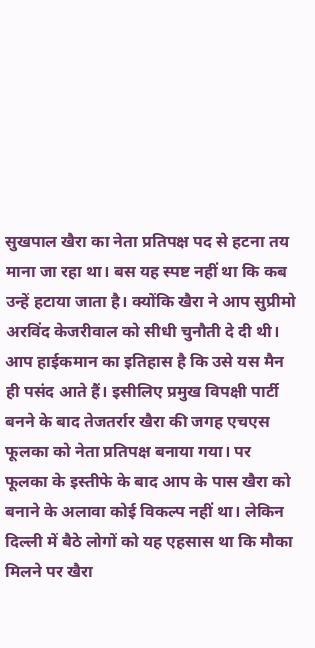सुखपाल खैरा का नेता प्रतिपक्ष पद से हटना तय माना जा रहा था। बस यह स्पष्ट नहीं था कि कब उन्हें हटाया जाता है। क्योंकि खैरा ने आप सुप्रीमो अरविंद केजरीवाल को सीधी चुनौती दे दी थी।
आप हाईकमान का इतिहास है कि उसे यस मैन ही पसंद आते हैं। इसीलिए प्रमुख विपक्षी पार्टी बनने के बाद तेजतर्रार खैरा की जगह एचएस फूलका को नेता प्रतिपक्ष बनाया गया। पर फूलका के इस्तीफे के बाद आप के पास खैरा को बनाने के अलावा कोई विकल्प नहीं था। लेकिन दिल्ली में बैठे लोगों को यह एहसास था कि मौका मिलने पर खैरा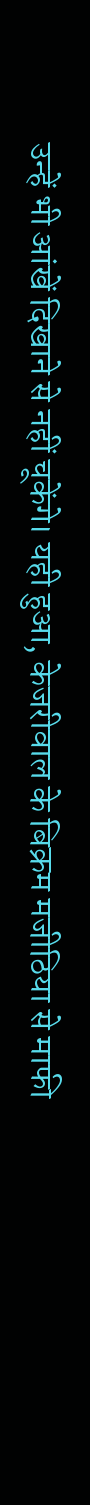उन्हें भी आंखें दिखाने से नहीं चूकेंगे। यही हुआ, केजरीवाल के बिक्रम मजीठिया से माफी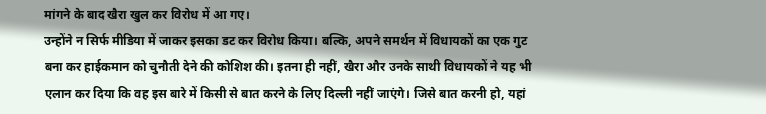मांगने के बाद खैरा खुल कर विरोध में आ गए।
उन्होंने न सिर्फ मीडिया में जाकर इसका डट कर विरोध किया। बल्कि, अपने समर्थन में विधायकों का एक गुट बना कर हाईकमान को चुनौती देने की कोशिश की। इतना ही नहीं, खैरा और उनके साथी विधायकों ने यह भी एलान कर दिया कि वह इस बारे में किसी से बात करने के लिए दिल्ली नहीं जाएंगे। जिसे बात करनी हो, यहां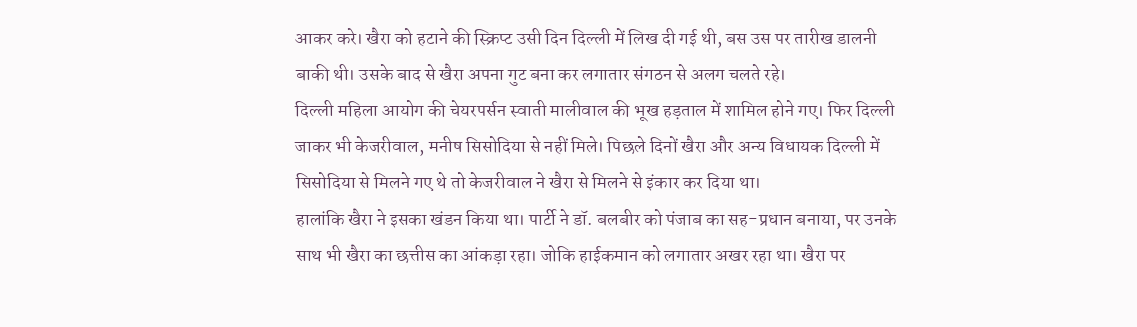आकर करे। खैरा को हटाने की स्क्रिप्ट उसी दिन दिल्ली में लिख दी गई थी, बस उस पर तारीख डालनी बाकी थी। उसके बाद से खैरा अपना गुट बना कर लगातार संगठन से अलग चलते रहे।
दिल्ली महिला आयोग की चेयरपर्सन स्वाती मालीवाल की भूख हड़ताल में शामिल होने गए। फिर दिल्ली जाकर भी केजरीवाल, मनीष सिसोदिया से नहीं मिले। पिछले दिनों खैरा और अन्य विधायक दिल्ली में सिसोदिया से मिलने गए थे तो केजरीवाल ने खैरा से मिलने से इंकार कर दिया था।
हालांकि खैरा ने इसका खंडन किया था। पार्टी ने डॉ. बलबीर को पंजाब का सह-प्रधान बनाया, पर उनके साथ भी खैरा का छत्तीस का आंकड़ा रहा। जोकि हाईकमान को लगातार अखर रहा था। खैरा पर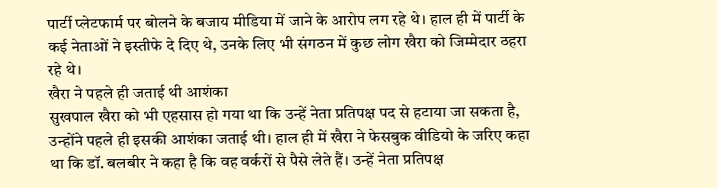पार्टी प्लेटफार्म पर बोलने के बजाय मीडिया में जाने के आरोप लग रहे थे। हाल ही में पार्टी के कई नेताओं ने इस्तीफे दे दिए थे, उनके लिए भी संगठन में कुछ लोग खैरा को जिम्मेदार ठहरा रहे थे।
खैरा ने पहले ही जताई थी आशंका
सुखपाल खैरा को भी एहसास हो गया था कि उन्हें नेता प्रतिपक्ष पद से हटाया जा सकता है, उन्होंने पहले ही इसकी आशंका जताई थी। हाल ही में खैरा ने फेसबुक वीडियो के जरिए कहा था कि डॉ. बलबीर ने कहा है कि वह वर्करों से पैसे लेते हैं। उन्हें नेता प्रतिपक्ष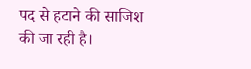पद से हटाने की साजिश की जा रही है।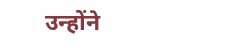उन्होंने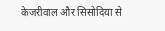केजरीवाल और सिसोदिया से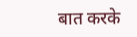बात करके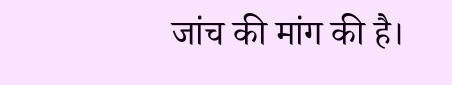जांच की मांग की है।